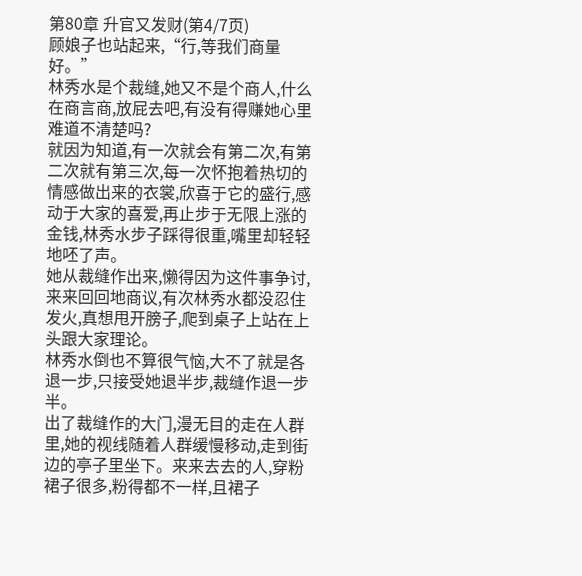第80章 升官又发财(第4/7页)
顾娘子也站起来,“行,等我们商量好。”
林秀水是个裁缝,她又不是个商人,什么在商言商,放屁去吧,有没有得赚她心里难道不清楚吗?
就因为知道,有一次就会有第二次,有第二次就有第三次,每一次怀抱着热切的情感做出来的衣裳,欣喜于它的盛行,感动于大家的喜爱,再止步于无限上涨的金钱,林秀水步子踩得很重,嘴里却轻轻地呸了声。
她从裁缝作出来,懒得因为这件事争讨,来来回回地商议,有次林秀水都没忍住发火,真想甩开膀子,爬到桌子上站在上头跟大家理论。
林秀水倒也不算很气恼,大不了就是各退一步,只接受她退半步,裁缝作退一步半。
出了裁缝作的大门,漫无目的走在人群里,她的视线随着人群缓慢移动,走到街边的亭子里坐下。来来去去的人,穿粉裙子很多,粉得都不一样,且裙子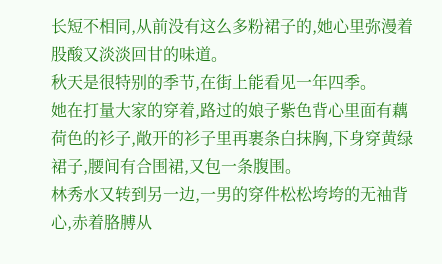长短不相同,从前没有这么多粉裙子的,她心里弥漫着股酸又淡淡回甘的味道。
秋天是很特别的季节,在街上能看见一年四季。
她在打量大家的穿着,路过的娘子紫色背心里面有藕荷色的衫子,敞开的衫子里再裹条白抹胸,下身穿黄绿裙子,腰间有合围裙,又包一条腹围。
林秀水又转到另一边,一男的穿件松松垮垮的无袖背心,赤着胳膊从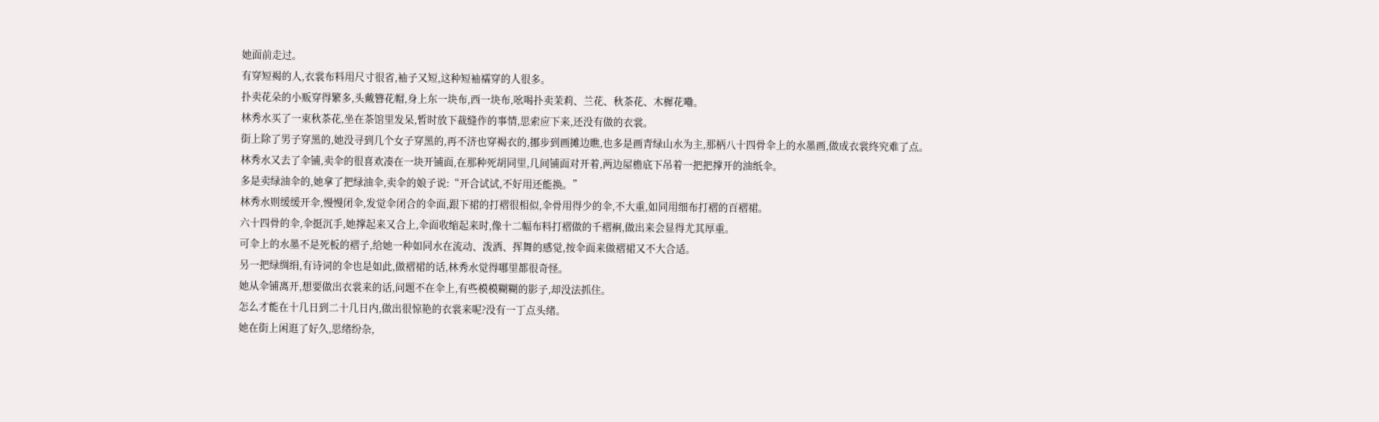她面前走过。
有穿短褐的人,衣裳布料用尺寸很省,袖子又短,这种短袖襦穿的人很多。
扑卖花朵的小贩穿得繁多,头戴簪花帽,身上东一块布,西一块布,吆喝扑卖茉莉、兰花、秋茶花、木樨花嘞。
林秀水买了一束秋茶花,坐在茶馆里发呆,暂时放下裁缝作的事情,思索应下来,还没有做的衣裳。
街上除了男子穿黑的,她没寻到几个女子穿黑的,再不济也穿褐衣的,挪步到画摊边瞧,也多是画青绿山水为主,那柄八十四骨伞上的水墨画,做成衣裳终究难了点。
林秀水又去了伞铺,卖伞的很喜欢凑在一块开铺面,在那种死胡同里,几间铺面对开着,两边屋檐底下吊着一把把撑开的油纸伞。
多是卖绿油伞的,她拿了把绿油伞,卖伞的娘子说:“开合试试,不好用还能换。”
林秀水则缓缓开伞,慢慢闭伞,发觉伞闭合的伞面,跟下裙的打褶很相似,伞骨用得少的伞,不大重,如同用细布打褶的百褶裙。
六十四骨的伞,伞挺沉手,她撑起来又合上,伞面收缩起来时,像十二幅布料打褶做的千褶裥,做出来会显得尤其厚重。
可伞上的水墨不是死板的褶子,给她一种如同水在流动、泼洒、挥舞的感觉,按伞面来做褶裙又不大合适。
另一把绿绸绢,有诗词的伞也是如此,做褶裙的话,林秀水觉得哪里都很奇怪。
她从伞铺离开,想要做出衣裳来的话,问题不在伞上,有些模模糊糊的影子,却没法抓住。
怎么才能在十几日到二十几日内,做出很惊艳的衣裳来呢?没有一丁点头绪。
她在街上闲逛了好久,思绪纷杂,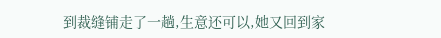到裁缝铺走了一趟,生意还可以,她又回到家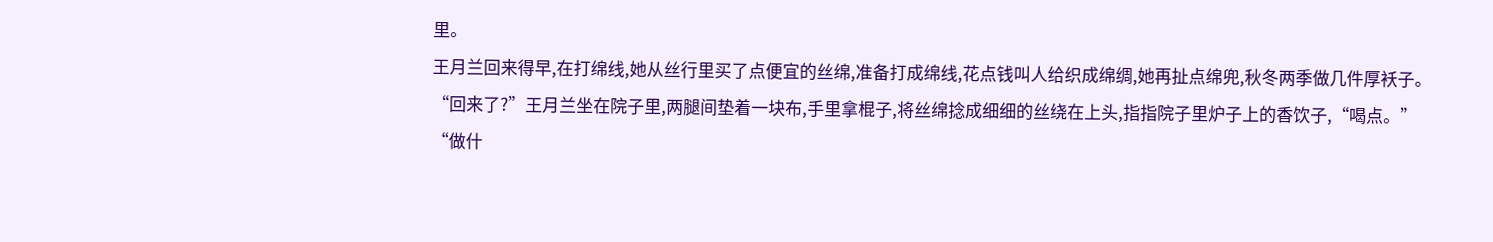里。
王月兰回来得早,在打绵线,她从丝行里买了点便宜的丝绵,准备打成绵线,花点钱叫人给织成绵绸,她再扯点绵兜,秋冬两季做几件厚袄子。
“回来了?”王月兰坐在院子里,两腿间垫着一块布,手里拿棍子,将丝绵捻成细细的丝绕在上头,指指院子里炉子上的香饮子,“喝点。”
“做什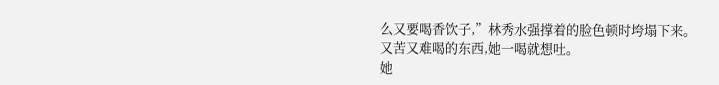么又要喝香饮子,”林秀水强撑着的脸色顿时垮塌下来。
又苦又难喝的东西,她一喝就想吐。
她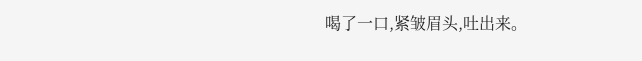喝了一口,紧皱眉头,吐出来。